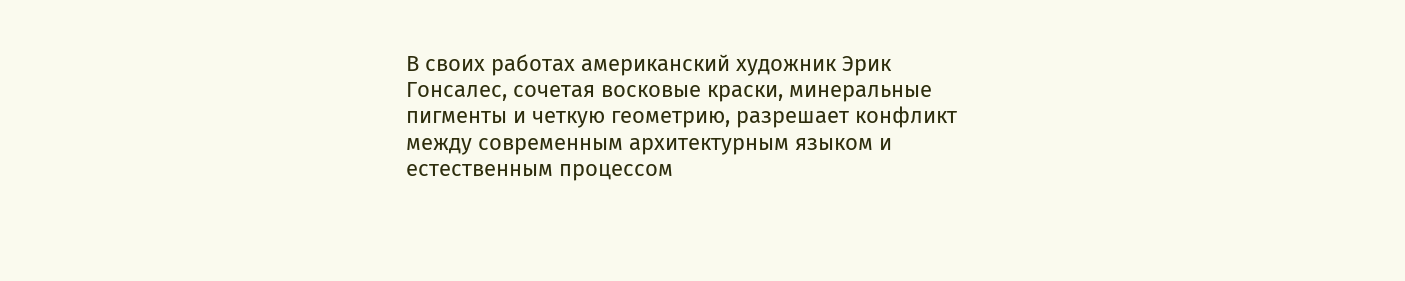В своих работах американский художник Эрик Гонсалес, сочетая восковые краски, минеральные пигменты и четкую геометрию, разрешает конфликт между современным архитектурным языком и естественным процессом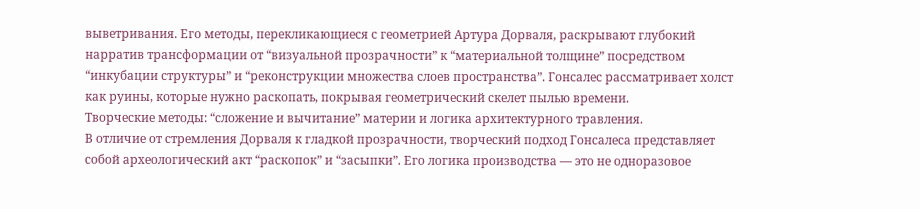выветривания. Его методы, перекликающиеся с геометрией Артура Дорваля, раскрывают глубокий нарратив трансформации от “визуальной прозрачности” к “материальной толщине” посредством “инкубации структуры” и “реконструкции множества слоев пространства”. Гонсалес рассматривает холст как руины, которые нужно раскопать, покрывая геометрический скелет пылью времени.
Творческие методы: “сложение и вычитание” материи и логика архитектурного травления.
В отличие от стремления Дорваля к гладкой прозрачности, творческий подход Гонсалеса представляет собой археологический акт “раскопок” и “засыпки”. Его логика производства — это не одноразовое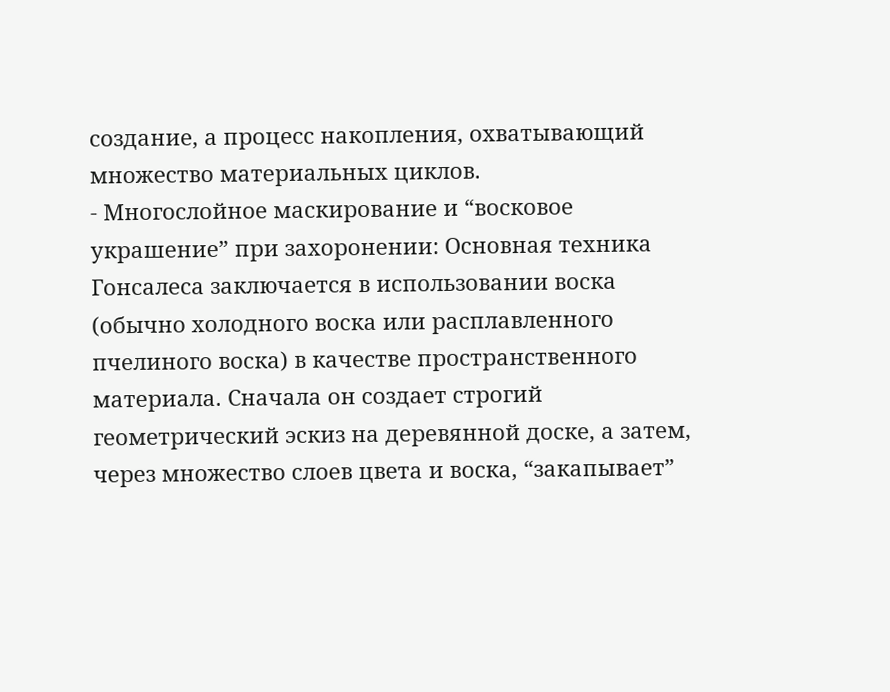создание, а процесс накопления, охватывающий множество материальных циклов.
- Многослойное маскирование и “восковое украшение” при захоронении: Основная техника Гонсалеса заключается в использовании воска (обычно холодного воска или расплавленного пчелиного воска) в качестве пространственного материала. Сначала он создает строгий геометрический эскиз на деревянной доске, а затем, через множество слоев цвета и воска, “закапывает”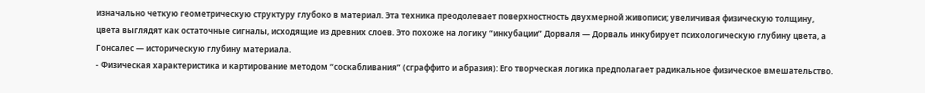изначально четкую геометрическую структуру глубоко в материал. Эта техника преодолевает поверхностность двухмерной живописи; увеличивая физическую толщину, цвета выглядят как остаточные сигналы, исходящие из древних слоев. Это похоже на логику “инкубации” Дорваля — Дорваль инкубирует психологическую глубину цвета, а Гонсалес — историческую глубину материала.
- Физическая характеристика и картирование методом “соскабливания” (сграффито и абразия): Его творческая логика предполагает радикальное физическое вмешательство.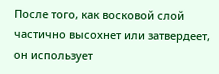После того, как восковой слой частично высохнет или затвердеет, он использует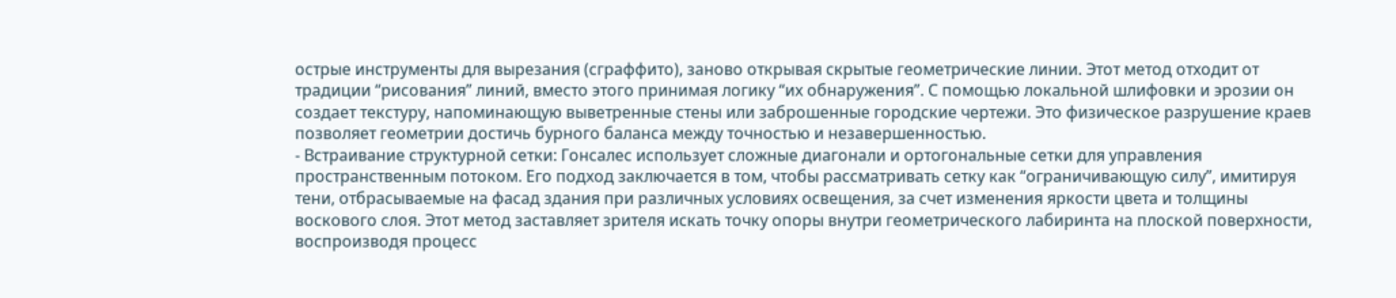острые инструменты для вырезания (сграффито), заново открывая скрытые геометрические линии. Этот метод отходит от традиции “рисования” линий, вместо этого принимая логику “их обнаружения”. С помощью локальной шлифовки и эрозии он создает текстуру, напоминающую выветренные стены или заброшенные городские чертежи. Это физическое разрушение краев позволяет геометрии достичь бурного баланса между точностью и незавершенностью.
- Встраивание структурной сетки: Гонсалес использует сложные диагонали и ортогональные сетки для управления пространственным потоком. Его подход заключается в том, чтобы рассматривать сетку как “ограничивающую силу”, имитируя тени, отбрасываемые на фасад здания при различных условиях освещения, за счет изменения яркости цвета и толщины воскового слоя. Этот метод заставляет зрителя искать точку опоры внутри геометрического лабиринта на плоской поверхности, воспроизводя процесс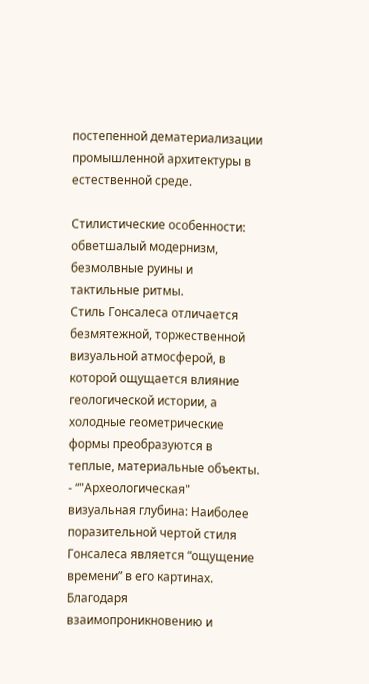постепенной дематериализации промышленной архитектуры в естественной среде.

Стилистические особенности: обветшалый модернизм, безмолвные руины и тактильные ритмы.
Стиль Гонсалеса отличается безмятежной, торжественной визуальной атмосферой, в которой ощущается влияние геологической истории, а холодные геометрические формы преобразуются в теплые, материальные объекты.
- “"Археологическая" визуальная глубина: Наиболее поразительной чертой стиля Гонсалеса является “ощущение времени” в его картинах. Благодаря взаимопроникновению и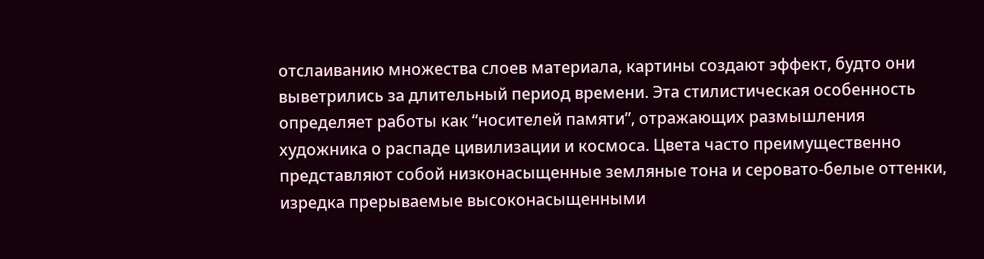отслаиванию множества слоев материала, картины создают эффект, будто они выветрились за длительный период времени. Эта стилистическая особенность определяет работы как “носителей памяти”, отражающих размышления художника о распаде цивилизации и космоса. Цвета часто преимущественно представляют собой низконасыщенные земляные тона и серовато-белые оттенки, изредка прерываемые высоконасыщенными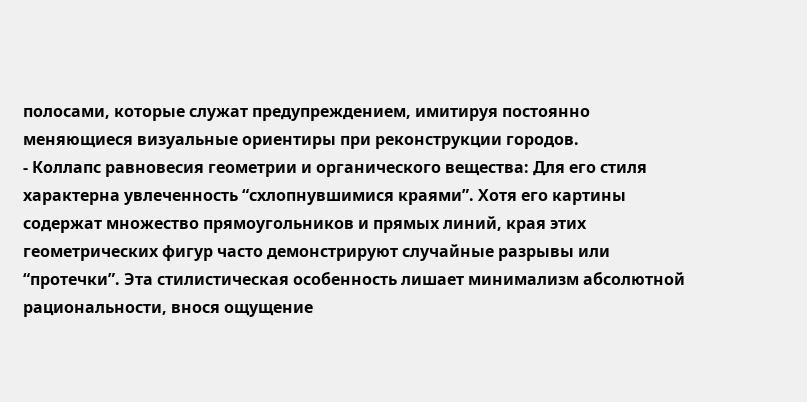полосами, которые служат предупреждением, имитируя постоянно меняющиеся визуальные ориентиры при реконструкции городов.
- Коллапс равновесия геометрии и органического вещества: Для его стиля характерна увлеченность “схлопнувшимися краями”. Хотя его картины содержат множество прямоугольников и прямых линий, края этих геометрических фигур часто демонстрируют случайные разрывы или “протечки”. Эта стилистическая особенность лишает минимализм абсолютной рациональности, внося ощущение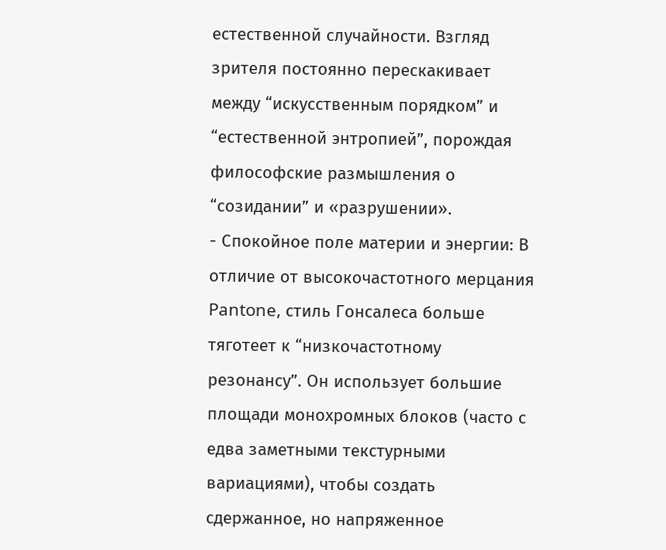естественной случайности. Взгляд зрителя постоянно перескакивает между “искусственным порядком” и “естественной энтропией”, порождая философские размышления о “созидании” и «разрушении».
- Спокойное поле материи и энергии: В отличие от высокочастотного мерцания Pantone, стиль Гонсалеса больше тяготеет к “низкочастотному резонансу”. Он использует большие площади монохромных блоков (часто с едва заметными текстурными вариациями), чтобы создать сдержанное, но напряженное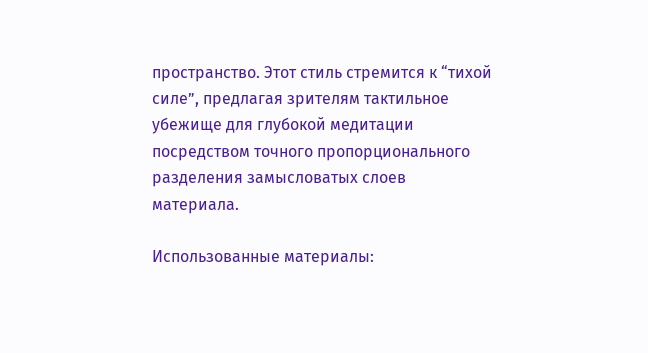пространство. Этот стиль стремится к “тихой силе”, предлагая зрителям тактильное убежище для глубокой медитации посредством точного пропорционального разделения замысловатых слоев материала.

Использованные материалы: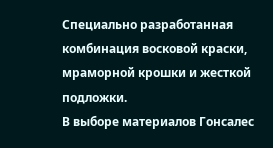Специально разработанная комбинация восковой краски, мраморной крошки и жесткой подложки.
В выборе материалов Гонсалес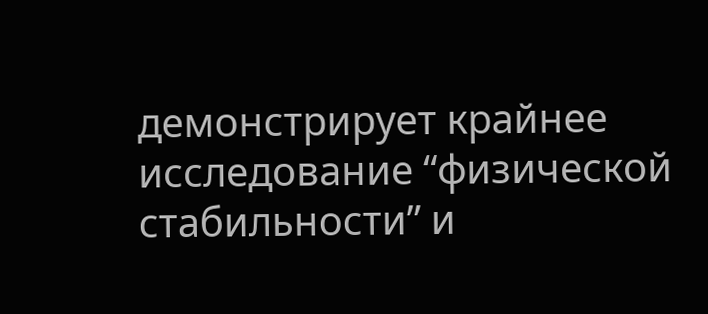демонстрирует крайнее исследование “физической стабильности” и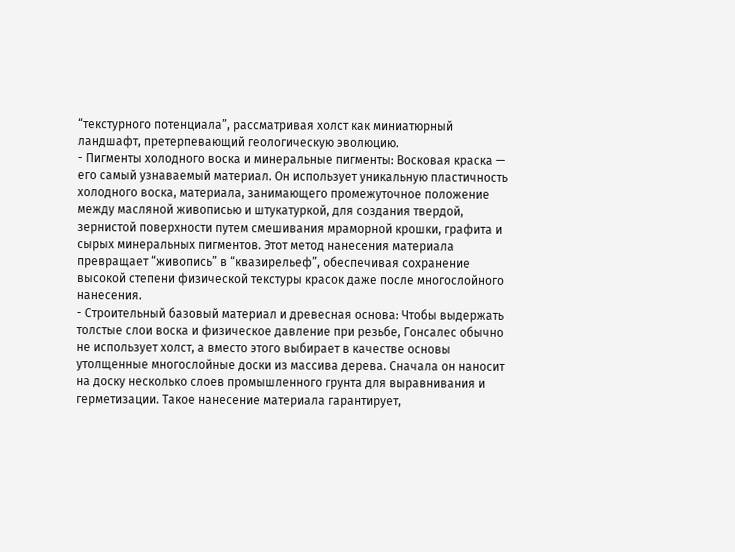“текстурного потенциала”, рассматривая холст как миниатюрный ландшафт, претерпевающий геологическую эволюцию.
- Пигменты холодного воска и минеральные пигменты: Восковая краска — его самый узнаваемый материал. Он использует уникальную пластичность холодного воска, материала, занимающего промежуточное положение между масляной живописью и штукатуркой, для создания твердой, зернистой поверхности путем смешивания мраморной крошки, графита и сырых минеральных пигментов. Этот метод нанесения материала превращает “живопись” в “квазирельеф”, обеспечивая сохранение высокой степени физической текстуры красок даже после многослойного нанесения.
- Строительный базовый материал и древесная основа: Чтобы выдержать толстые слои воска и физическое давление при резьбе, Гонсалес обычно не использует холст, а вместо этого выбирает в качестве основы утолщенные многослойные доски из массива дерева. Сначала он наносит на доску несколько слоев промышленного грунта для выравнивания и герметизации. Такое нанесение материала гарантирует,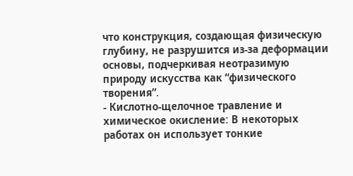что конструкция, создающая физическую глубину, не разрушится из-за деформации основы, подчеркивая неотразимую природу искусства как “физического творения”.
- Кислотно-щелочное травление и химическое окисление: В некоторых работах он использует тонкие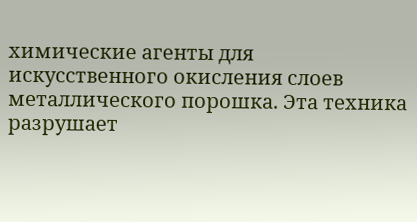химические агенты для искусственного окисления слоев металлического порошка. Эта техника разрушает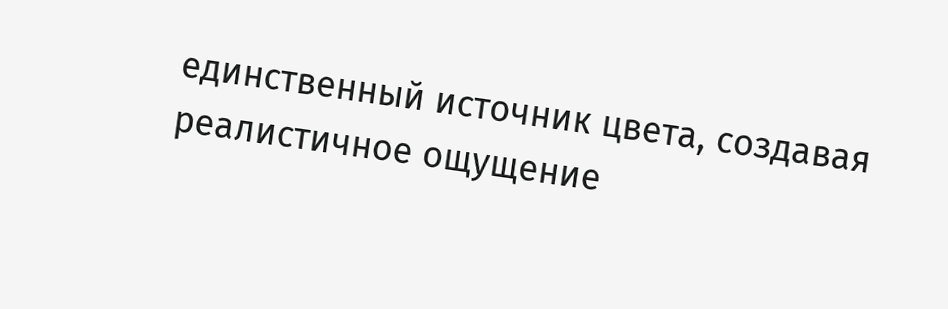единственный источник цвета, создавая реалистичное ощущение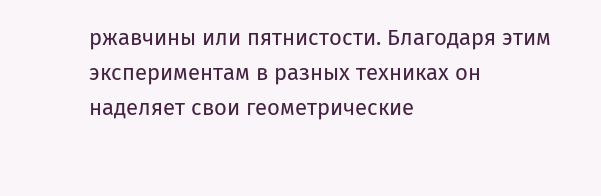ржавчины или пятнистости. Благодаря этим экспериментам в разных техниках он наделяет свои геометрические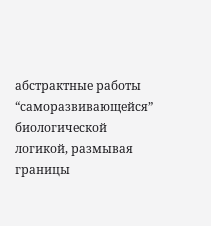абстрактные работы “саморазвивающейся” биологической логикой, размывая границы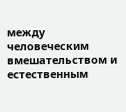между человеческим вмешательством и естественным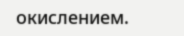окислением.